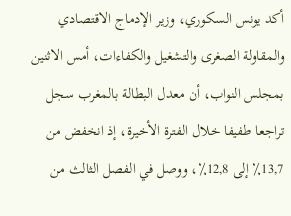أكد يونس السكوري، وزير الإدماج الاقتصادي والمقاولة الصغرى والتشغيل والكفاءات، أمس الاثنين بمجلس النواب، أن معدل البطالة بالمغرب سجل تراجعا طفيفا خلال الفترة الأخيرة، إذ انخفض من 13,7٪ إلى 12,8٪، ووصل في الفصل الثالث من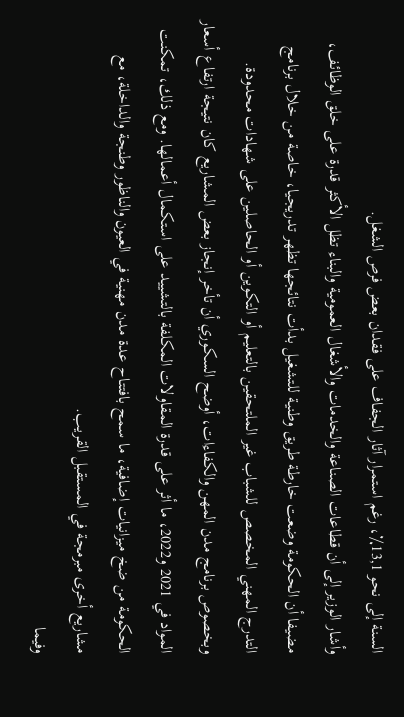السنة إلى نحو 13,1٪، رغم استمرار آثار الجفاف على فقدان بعض فرص الشغل.
وأشار الوزير إلى أن قطاعات الصناعة والخدمات والأشغال العمومية والبناء تظل الأكثر قدرة على خلق الوظائف، مضيفا أن الحكومة وضعت خارطة طريق وطنية للتشغيل بدأت نتائجها تظهر تدريجيا، خاصة من خلال برنامج التدرج المهني المخصص للشباب غير الملتحقين بالتعليم أو التكوين أو الحاصلين على شهادات محدودة.
وبخصوص برنامج مدن المهن والكفاءات، أوضح السكوري أن تأخر إنجاز بعض المشاريع كان نتيجة ارتفاع أسعار المواد في 2021 و2022، ما أثر على قدرة المقاولات المكلفة بالتشييد على استكمال أعمالها. ومع ذلك، تمكنت الحكومة من ضخ ميزانيات إضافية، ما سمح بافتتاح عدة مدن مهنية في العيون والناظور وطنجة والداخلة، مع مشاريع أخرى مبرمجة في المستقبل القريب.
وفيما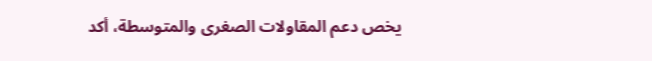يخص دعم المقاولات الصغرى والمتوسطة، أكد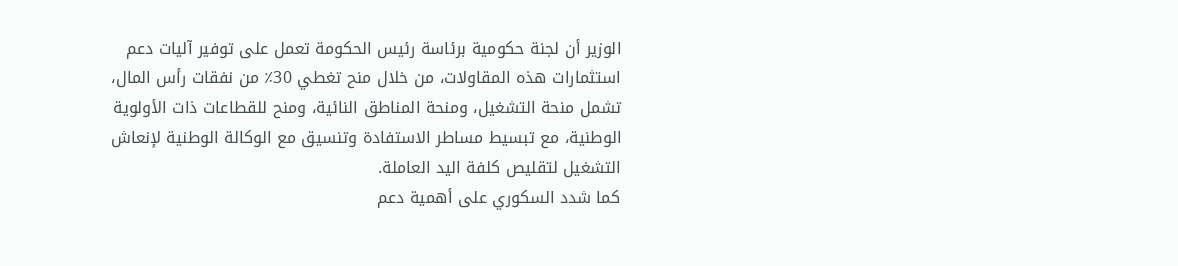الوزير أن لجنة حكومية برئاسة رئيس الحكومة تعمل على توفير آليات دعم استثمارات هذه المقاولات، من خلال منح تغطي 30٪ من نفقات رأس المال، تشمل منحة التشغيل، ومنحة المناطق النائية، ومنح للقطاعات ذات الأولوية الوطنية، مع تبسيط مساطر الاستفادة وتنسيق مع الوكالة الوطنية لإنعاش التشغيل لتقليص كلفة اليد العاملة.
كما شدد السكوري على أهمية دعم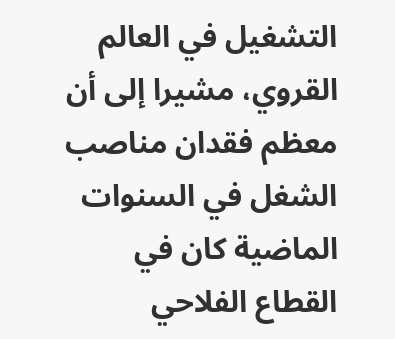التشغيل في العالم القروي، مشيرا إلى أن معظم فقدان مناصب الشغل في السنوات الماضية كان في القطاع الفلاحي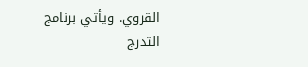القروي. ويأتي برنامج التدرج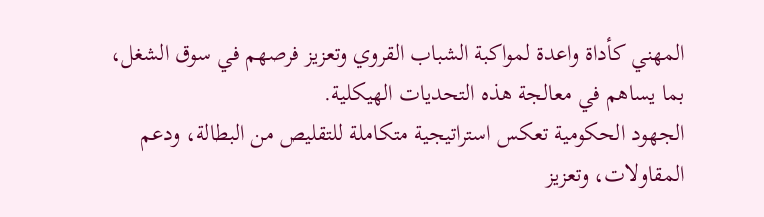المهني كأداة واعدة لمواكبة الشباب القروي وتعزيز فرصهم في سوق الشغل، بما يساهم في معالجة هذه التحديات الهيكلية.
الجهود الحكومية تعكس استراتيجية متكاملة للتقليص من البطالة، ودعم المقاولات، وتعزيز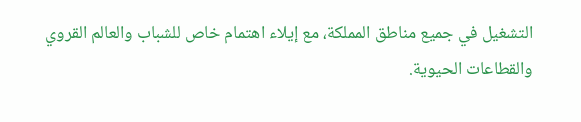التشغيل في جميع مناطق المملكة، مع إيلاء اهتمام خاص للشباب والعالم القروي والقطاعات الحيوية.